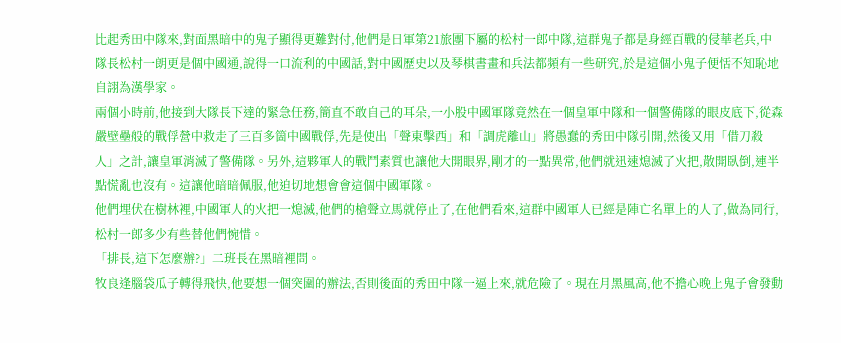比起秀田中隊來,對面黑暗中的鬼子顯得更難對付,他們是日軍第21旅團下屬的松村一郎中隊,這群鬼子都是身經百戰的侵華老兵,中隊長松村一朗更是個中國通,說得一口流利的中國話,對中國歷史以及琴棋書畫和兵法都頻有一些研究,於是這個小鬼子便恬不知恥地自詡為漢學家。
兩個小時前,他接到大隊長下達的緊急任務,簡直不敢自己的耳朵,一小股中國軍隊竟然在一個皇軍中隊和一個警備隊的眼皮底下,從森嚴壁壘般的戰俘營中救走了三百多箇中國戰俘,先是使出「聲東擊西」和「調虎離山」將愚蠢的秀田中隊引開,然後又用「借刀殺人」之計,讓皇軍消滅了警備隊。另外,這夥軍人的戰鬥素質也讓他大開眼界,剛才的一點異常,他們就迅速熄滅了火把,散開臥倒,連半點慌亂也沒有。這讓他暗暗佩服,他迫切地想會會這個中國軍隊。
他們埋伏在樹林裡,中國軍人的火把一熄滅,他們的槍聲立馬就停止了,在他們看來,這群中國軍人已經是陣亡名單上的人了,做為同行,松村一郎多少有些替他們惋惜。
「排長,這下怎麼辦?」二班長在黑暗裡問。
牧良逢腦袋瓜子轉得飛快,他要想一個突圍的辦法,否則後面的秀田中隊一逼上來,就危險了。現在月黑風高,他不擔心晚上鬼子會發動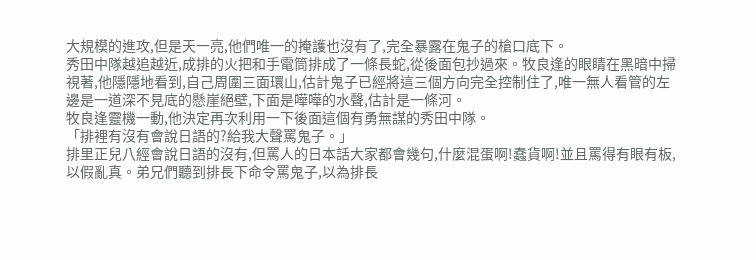大規模的進攻,但是天一亮,他們唯一的掩護也沒有了,完全暴露在鬼子的槍口底下。
秀田中隊越追越近,成排的火把和手電筒排成了一條長蛇,從後面包抄過來。牧良逢的眼睛在黑暗中掃視著,他隱隱地看到,自己周圍三面環山,估計鬼子已經將這三個方向完全控制住了,唯一無人看管的左邊是一道深不見底的懸崖絕壁,下面是嘩嘩的水聲,估計是一條河。
牧良逢靈機一動,他決定再次利用一下後面這個有勇無謀的秀田中隊。
「排裡有沒有會說日語的?給我大聲罵鬼子。」
排里正兒八經會說日語的沒有,但罵人的日本話大家都會幾句,什麼混蛋啊!蠢貨啊!並且罵得有眼有板,以假亂真。弟兄們聽到排長下命令罵鬼子,以為排長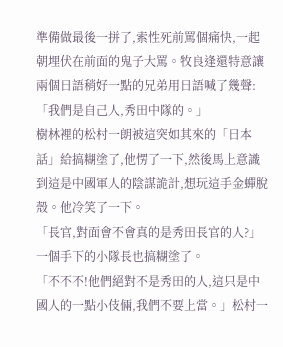準備做最後一拼了,索性死前罵個痛快,一起朝埋伏在前面的鬼子大罵。牧良逢還特意讓兩個日語稍好一點的兄弟用日語喊了幾聲:「我們是自己人,秀田中隊的。」
樹林裡的松村一朗被這突如其來的「日本話」給搞糊塗了,他愣了一下,然後馬上意識到這是中國軍人的陰謀詭計,想玩這手金蟬脫殼。他冷笑了一下。
「長官,對面會不會真的是秀田長官的人?」一個手下的小隊長也搞糊塗了。
「不不不!他們絕對不是秀田的人,這只是中國人的一點小伎倆,我們不要上當。」松村一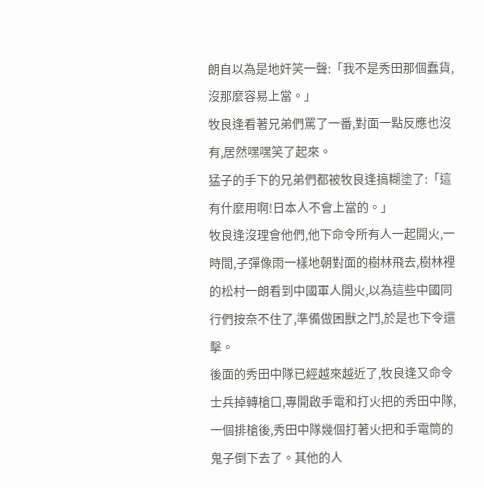朗自以為是地奸笑一聲:「我不是秀田那個蠢貨,沒那麼容易上當。」
牧良逢看著兄弟們罵了一番,對面一點反應也沒有,居然嘿嘿笑了起來。
猛子的手下的兄弟們都被牧良逢搞糊塗了:「這有什麼用啊!日本人不會上當的。」
牧良逢沒理會他們,他下命令所有人一起開火,一時間,子彈像雨一樣地朝對面的樹林飛去,樹林裡的松村一朗看到中國軍人開火,以為這些中國同行們按奈不住了,準備做困獸之鬥,於是也下令還擊。
後面的秀田中隊已經越來越近了,牧良逢又命令士兵掉轉槍口,專開啟手電和打火把的秀田中隊,一個排槍後,秀田中隊幾個打著火把和手電筒的鬼子倒下去了。其他的人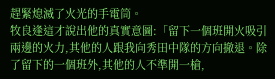趕緊熄滅了火光的手電筒。
牧良逢這才說出他的真實意圖:「留下一個班開火吸引兩邊的火力,其他的人跟我向秀田中隊的方向撤退。除了留下的一個班外,其他的人不準開一槍,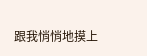跟我悄悄地摸上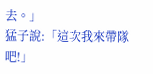去。」
猛子說:「這次我來帶隊吧!」